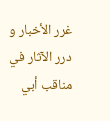غرر الأخبار و درر الآثار في مناقب أبي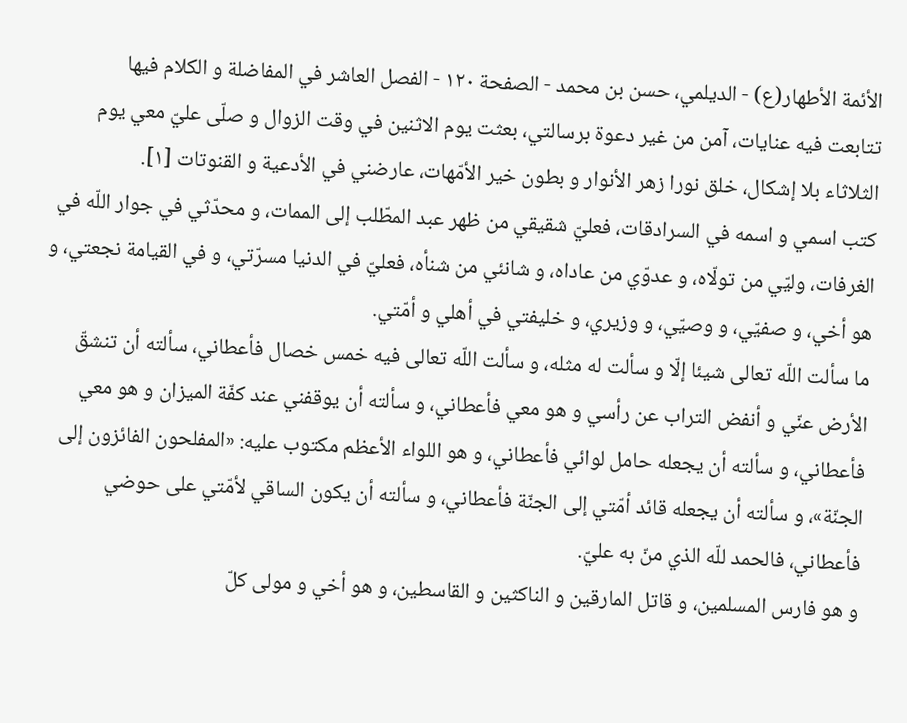الأئمة الأطهار(ع) - الديلمي، حسن بن محمد - الصفحة ١٢٠ - الفصل العاشر في المفاضلة و الكلام فيها
تتابعت فيه عنايات، آمن من غير دعوة برسالتي، بعثت يوم الاثنين في وقت الزوال و صلّى عليّ معي يوم الثلاثاء بلا إشكال، خلق نورا زهر الأنوار و بطون خير الأمّهات، عارضني في الأدعية و القنوتات [١].
كتب اسمي و اسمه في السرادقات، فعليّ شقيقي من ظهر عبد المطّلب إلى الممات، و محدّثي في جوار اللّه في الغرفات، وليّي من تولّاه، و عدوّي من عاداه، و شانئي من شنأه، فعليّ في الدنيا مسرّتي، و في القيامة نجعتي، و هو أخي، و صفيّي، و وصيّي، و وزيري، و خليفتي في أهلي و أمّتي.
ما سألت اللّه تعالى شيئا إلّا و سألت له مثله، و سألت اللّه تعالى فيه خمس خصال فأعطاني، سألته أن تنشقّ الأرض عنّي و أنفض التراب عن رأسي و هو معي فأعطاني، و سألته أن يوقفني عند كفّة الميزان و هو معي فأعطاني، و سألته أن يجعله حامل لوائي فأعطاني، و هو اللواء الأعظم مكتوب عليه: «المفلحون الفائزون إلى الجنّة»، و سألته أن يجعله قائد أمّتي إلى الجنّة فأعطاني، و سألته أن يكون الساقي لأمّتي على حوضي فأعطاني، فالحمد للّه الذي منّ به عليّ.
و هو فارس المسلمين، و قاتل المارقين و الناكثين و القاسطين، و هو أخي و مولى كلّ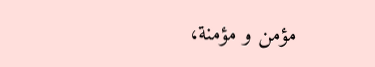مؤمن و مؤمنة،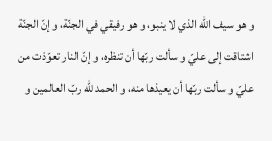و هو سيف اللّه الذي لا ينبو، و هو رفيقي في الجنّة، و إنّ الجنّة اشتاقت إلى عليّ و سألت ربّها أن تنظره، و إنّ النار تعوّذت من عليّ و سألت ربّها أن يعيذها منه، و الحمد للّه ربّ العالمين و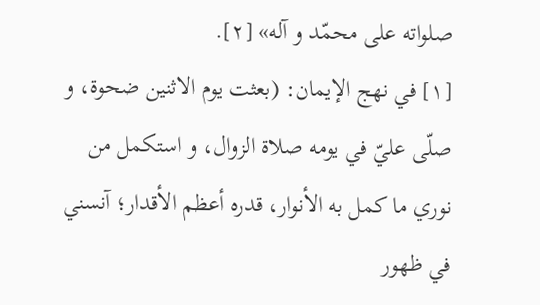صلواته على محمّد و آله» [٢].
[١] في نهج الإيمان: (بعثت يوم الاثنين ضحوة، و صلّى عليّ في يومه صلاة الزوال، و استكمل من نوري ما كمل به الأنوار، قدره أعظم الأقدار؛ آنسني في ظهور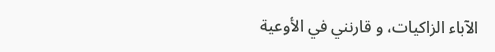الآباء الزاكيات، و قارنني في الأوعية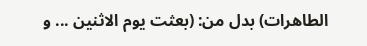الطاهرات) بدل من: (بعثت يوم الاثنين ... و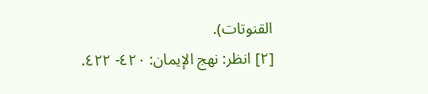القنوتات).
[٢] انظر: نهج الإيمان: ٤٢٠- ٤٢٢.